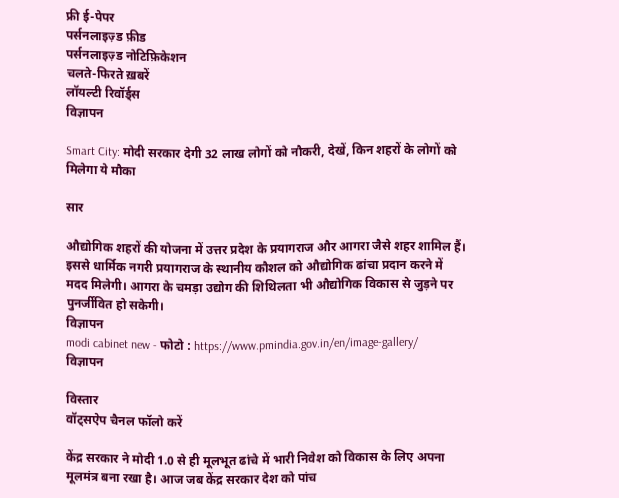फ्री ई-पेपर
पर्सनलाइज़्ड फ़ीड
पर्सनलाइज़्ड नोटिफ़िकेशन
चलते-फिरते ख़बरें
लॉयल्टी रिवॉर्ड्स
विज्ञापन

Smart City: मोदी सरकार देगी 32 लाख लोगों को नौकरी, देखें, किन शहरों के लोगों को मिलेगा ये मौका

सार

औद्योगिक शहरों की योजना में उत्तर प्रदेश के प्रयागराज और आगरा जैसे शहर शामिल हैं। इससे धार्मिक नगरी प्रयागराज के स्थानीय कौशल को औद्योगिक ढांचा प्रदान करने में मदद मिलेगी। आगरा के चमड़ा उद्योग की शिथिलता भी औद्योगिक विकास से जुड़ने पर पुनर्जीवित हो सकेगी।
विज्ञापन
modi cabinet new - फोटो : https://www.pmindia.gov.in/en/image-gallery/
विज्ञापन

विस्तार
वॉट्सऐप चैनल फॉलो करें

केंद्र सरकार ने मोदी 1.0 से ही मूलभूत ढांचे में भारी निवेश को विकास के लिए अपना मूलमंत्र बना रखा है। आज जब केंद्र सरकार देश को पांच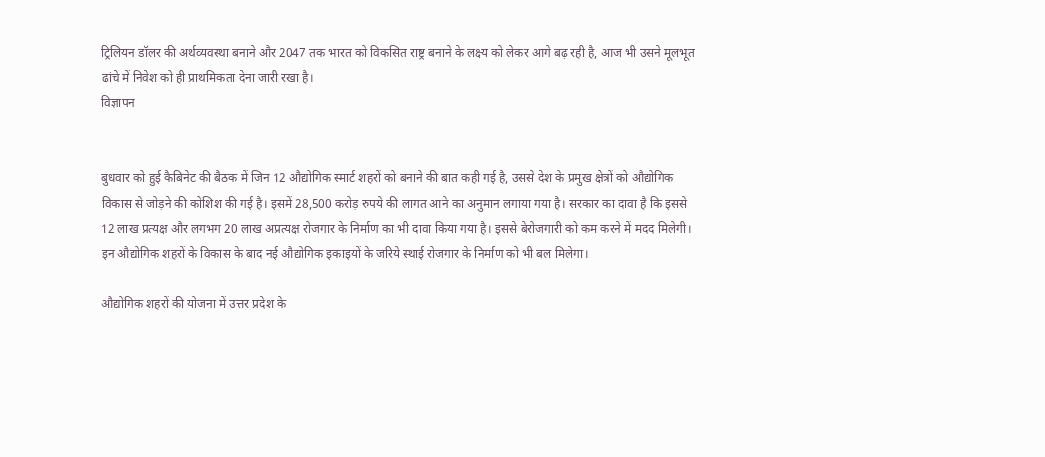ट्रिलियन डॉलर की अर्थव्यवस्था बनाने और 2047 तक भारत को विकसित राष्ट्र बनाने के लक्ष्य को लेकर आगे बढ़ रही है, आज भी उसने मूलभूत ढांचे में निवेश को ही प्राथमिकता देना जारी रखा है।
विज्ञापन


बुधवार को हुई कैबिनेट की बैठक में जिन 12 औद्योगिक स्मार्ट शहरों को बनाने की बात कही गई है, उससे देश के प्रमुख क्षेत्रों को औद्योगिक विकास से जोड़ने की कोशिश की गई है। इसमें 28,500 करोड़ रुपये की लागत आने का अनुमान लगाया गया है। सरकार का दावा है कि इससे 12 लाख प्रत्यक्ष और लगभग 20 लाख अप्रत्यक्ष रोजगार के निर्माण का भी दावा किया गया है। इससे बेरोजगारी को कम करने में मदद मिलेगी। इन औद्योगिक शहरों के विकास के बाद नई औद्योगिक इकाइयों के जरिये स्थाई रोजगार के निर्माण को भी बल मिलेगा।

औद्योगिक शहरों की योजना में उत्तर प्रदेश के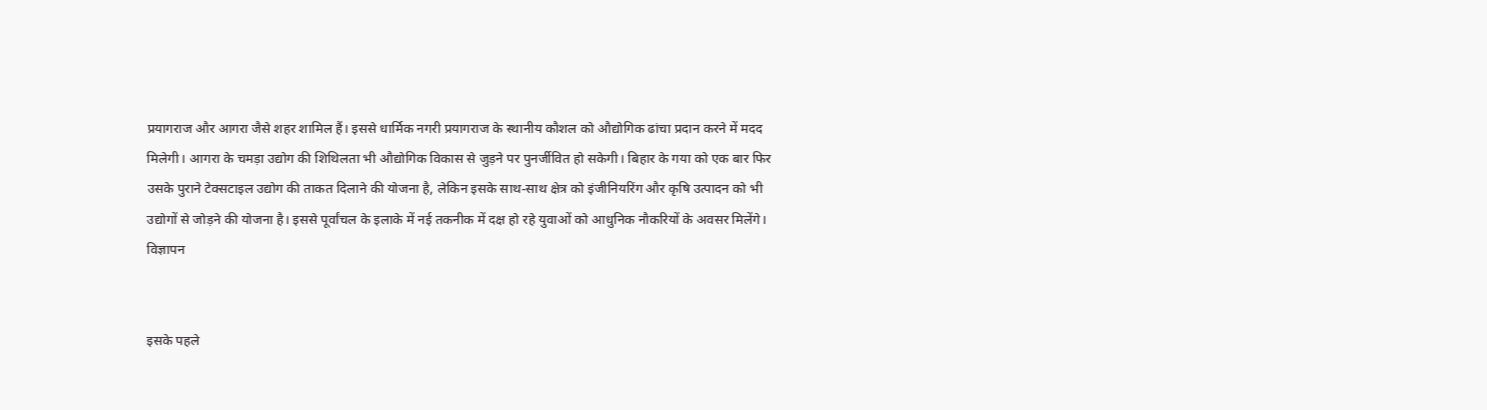प्रयागराज और आगरा जैसे शहर शामिल हैं। इससे धार्मिक नगरी प्रयागराज के स्थानीय कौशल को औद्योगिक ढांचा प्रदान करने में मदद मिलेगी। आगरा के चमड़ा उद्योग की शिथिलता भी औद्योगिक विकास से जुड़ने पर पुनर्जीवित हो सकेगी। बिहार के गया को एक बार फिर उसके पुराने टेक्सटाइल उद्योग की ताकत दिलाने की योजना है, लेकिन इसके साथ-साथ क्षेत्र को इंजीनियरिंग और कृषि उत्पादन को भी उद्योगों से जोड़ने की योजना है। इससे पूर्वांचल के इलाके में नई तकनीक में दक्ष हो रहे युवाओं को आधुनिक नौकरियों के अवसर मिलेंगे।
विज्ञापन


इसके पहले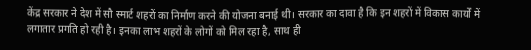केंद्र सरकार ने देश में सौ स्मार्ट शहरों का निर्माण करने की योजना बनाई थी। सरकार का दावा है कि इन शहरों में विकास कार्यों में लगातार प्रगति हो रही है। इनका लाभ शहरों के लोगों को मिल रहा है, साथ ही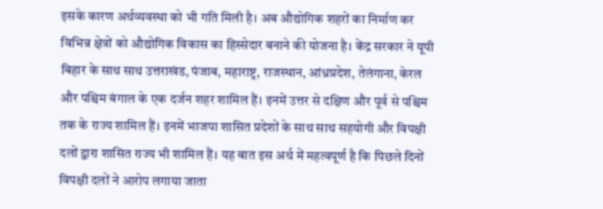इसके कारण अर्थव्यवस्था को भी गति मिली है। अब औद्योगिक शहरों का निर्माण कर विभिन्न क्षेत्रों को औद्योगिक विकास का हिस्सेदार बनाने की योजना है। केंद्र सरकार ने यूपी बिहार के साथ साथ उत्तराखंड, पंजाब, महाराष्ट्र, राजस्थान, आंध्रप्रदेश, तेलंगाना, केरल और पश्चिम बंगाल के एक दर्जन शहर शामिल हैं। इनमें उत्तर से दक्षिण और पूर्व से पश्चिम तक के राज्य शामिल हैं। इनमें भाजपा शासित प्रदेशों के साथ साथ सहयोगी और विपक्षी दलों द्वारा शासित राज्य भी शामिल हैं। यह बात इस अर्थ में महत्वपूर्ण है कि पिछले दिनों विपक्षी दलों ने आरोप लगाया जाता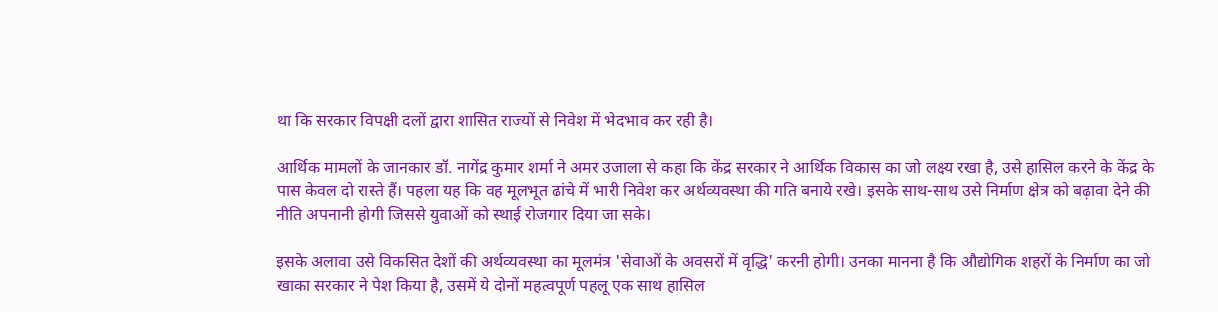था कि सरकार विपक्षी दलों द्वारा शासित राज्यों से निवेश में भेदभाव कर रही है।

आर्थिक मामलों के जानकार डॉ. नागेंद्र कुमार शर्मा ने अमर उजाला से कहा कि केंद्र सरकार ने आर्थिक विकास का जो लक्ष्य रखा है, उसे हासिल करने के केंद्र के पास केवल दो रास्ते हैं। पहला यह कि वह मूलभूत ढांचे में भारी निवेश कर अर्थव्यवस्था की गति बनाये रखे। इसके साथ-साथ उसे निर्माण क्षेत्र को बढ़ावा देने की नीति अपनानी होगी जिससे युवाओं को स्थाई रोजगार दिया जा सके।

इसके अलावा उसे विकसित देशों की अर्थव्यवस्था का मूलमंत्र 'सेवाओं के अवसरों में वृद्धि' करनी होगी। उनका मानना है कि औद्योगिक शहरों के निर्माण का जो खाका सरकार ने पेश किया है, उसमें ये दोनों महत्वपूर्ण पहलू एक साथ हासिल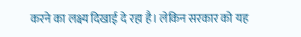करने का लक्ष्य दिखाई दे रहा है। लेकिन सरकार को यह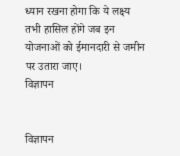ध्यान रखना होगा कि ये लक्ष्य तभी हासिल होंगे जब इन योजनाओं को ईमानदारी से जमीन पर उतारा जाए।
विज्ञापन


विज्ञापन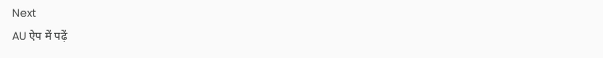Next
AU ऐप में पढ़ें